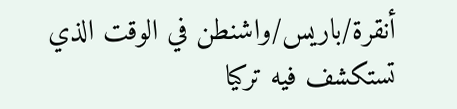أنقرة/باريس/واشنطن في الوقت الذي تستكشف فيه تركيا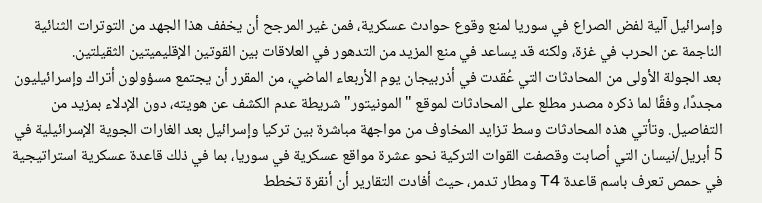وإسرائيل آلية لفض الصراع في سوريا لمنع وقوع حوادث عسكرية، فمن غير المرجح أن يخفف هذا الجهد من التوترات الثنائية الناجمة عن الحرب في غزة، ولكنه قد يساعد في منع المزيد من التدهور في العلاقات بين القوتين الإقليميتين الثقيلتين.
بعد الجولة الأولى من المحادثات التي عُقدت في أذربيجان يوم الأربعاء الماضي، من المقرر أن يجتمع مسؤولون أتراك وإسرائيليون مجددًا، وفقًا لما ذكره مصدر مطلع على المحادثات لموقع "المونيتور" شريطة عدم الكشف عن هويته، دون الإدلاء بمزيد من التفاصيل. وتأتي هذه المحادثات وسط تزايد المخاوف من مواجهة مباشرة بين تركيا وإسرائيل بعد الغارات الجوية الإسرائيلية في 5 أبريل/نيسان التي أصابت وقصفت القوات التركية نحو عشرة مواقع عسكرية في سوريا، بما في ذلك قاعدة عسكرية استراتيجية في حمص تعرف باسم قاعدة T4 ومطار تدمر، حيث أفادت التقارير أن أنقرة تخطط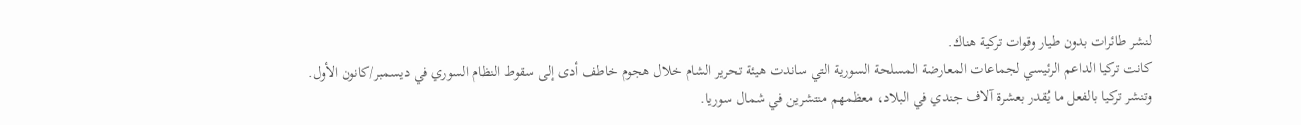لنشر طائرات بدون طيار وقوات تركية هناك.
كانت تركيا الداعم الرئيسي لجماعات المعارضة المسلحة السورية التي ساندت هيئة تحرير الشام خلال هجوم خاطف أدى إلى سقوط النظام السوري في ديسمبر/كانون الأول. وتنشر تركيا بالفعل ما يُقدر بعشرة آلاف جندي في البلاد، معظمهم منتشرين في شمال سوريا.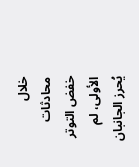خلال محادثات خفض التوتر الأولى، لم يُحرز الجانبان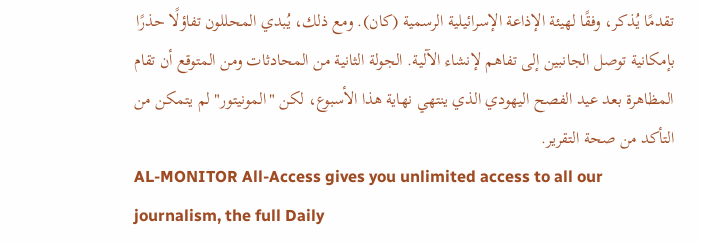تقدمًا يُذكر، وفقًا لهيئة الإذاعة الإسرائيلية الرسمية (كان). ومع ذلك، يُبدي المحللون تفاؤلًا حذرًا بإمكانية توصل الجانبين إلى تفاهم لإنشاء الآلية. الجولة الثانية من المحادثات ومن المتوقع أن تقام المظاهرة بعد عيد الفصح اليهودي الذي ينتهي نهاية هذا الأسبوع، لكن "المونيتور" لم يتمكن من التأكد من صحة التقرير.
AL-MONITOR All-Access gives you unlimited access to all our journalism, the full Daily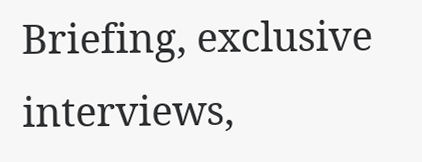Briefing, exclusive interviews,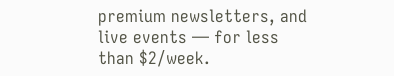premium newsletters, and live events — for less than $2/week.